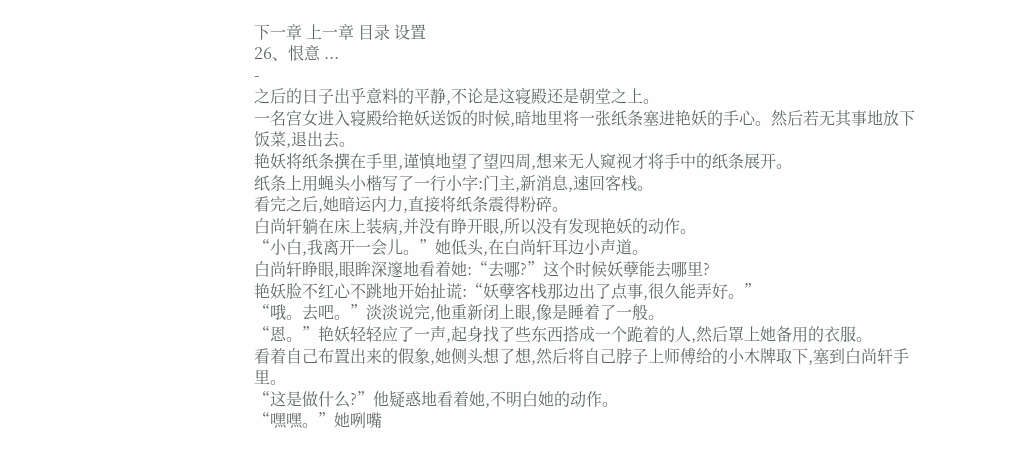下一章 上一章 目录 设置
26、恨意 ...
-
之后的日子出乎意料的平静,不论是这寝殿还是朝堂之上。
一名宫女进入寝殿给艳妖送饭的时候,暗地里将一张纸条塞进艳妖的手心。然后若无其事地放下饭菜,退出去。
艳妖将纸条撰在手里,谨慎地望了望四周,想来无人窥视才将手中的纸条展开。
纸条上用蝇头小楷写了一行小字:门主,新消息,速回客栈。
看完之后,她暗运内力,直接将纸条震得粉碎。
白尚轩躺在床上装病,并没有睁开眼,所以没有发现艳妖的动作。
“小白,我离开一会儿。”她低头,在白尚轩耳边小声道。
白尚轩睁眼,眼眸深邃地看着她:“去哪?”这个时候妖孽能去哪里?
艳妖脸不红心不跳地开始扯谎:“妖孽客栈那边出了点事,很久能弄好。”
“哦。去吧。”淡淡说完,他重新闭上眼,像是睡着了一般。
“恩。”艳妖轻轻应了一声,起身找了些东西搭成一个跪着的人,然后罩上她备用的衣服。
看着自己布置出来的假象,她侧头想了想,然后将自己脖子上师傅给的小木牌取下,塞到白尚轩手里。
“这是做什么?”他疑惑地看着她,不明白她的动作。
“嘿嘿。”她咧嘴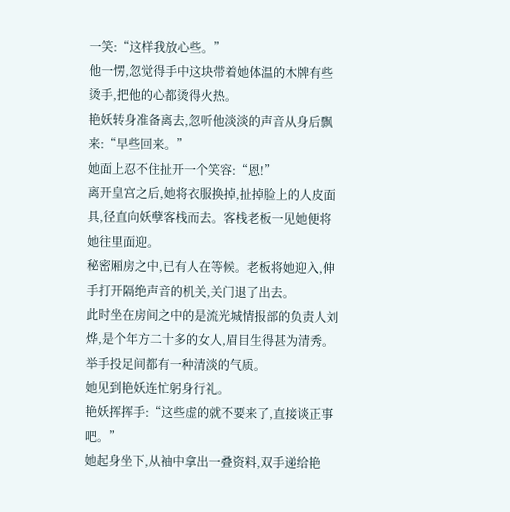一笑:“这样我放心些。”
他一愣,忽觉得手中这块带着她体温的木牌有些烫手,把他的心都烫得火热。
艳妖转身准备离去,忽听他淡淡的声音从身后飘来:“早些回来。”
她面上忍不住扯开一个笑容:“恩!”
离开皇宫之后,她将衣服换掉,扯掉脸上的人皮面具,径直向妖孽客栈而去。客栈老板一见她便将她往里面迎。
秘密厢房之中,已有人在等候。老板将她迎入,伸手打开隔绝声音的机关,关门退了出去。
此时坐在房间之中的是流光城情报部的负责人刘烨,是个年方二十多的女人,眉目生得甚为清秀。举手投足间都有一种清淡的气质。
她见到艳妖连忙躬身行礼。
艳妖挥挥手:“这些虚的就不要来了,直接谈正事吧。”
她起身坐下,从袖中拿出一叠资料,双手递给艳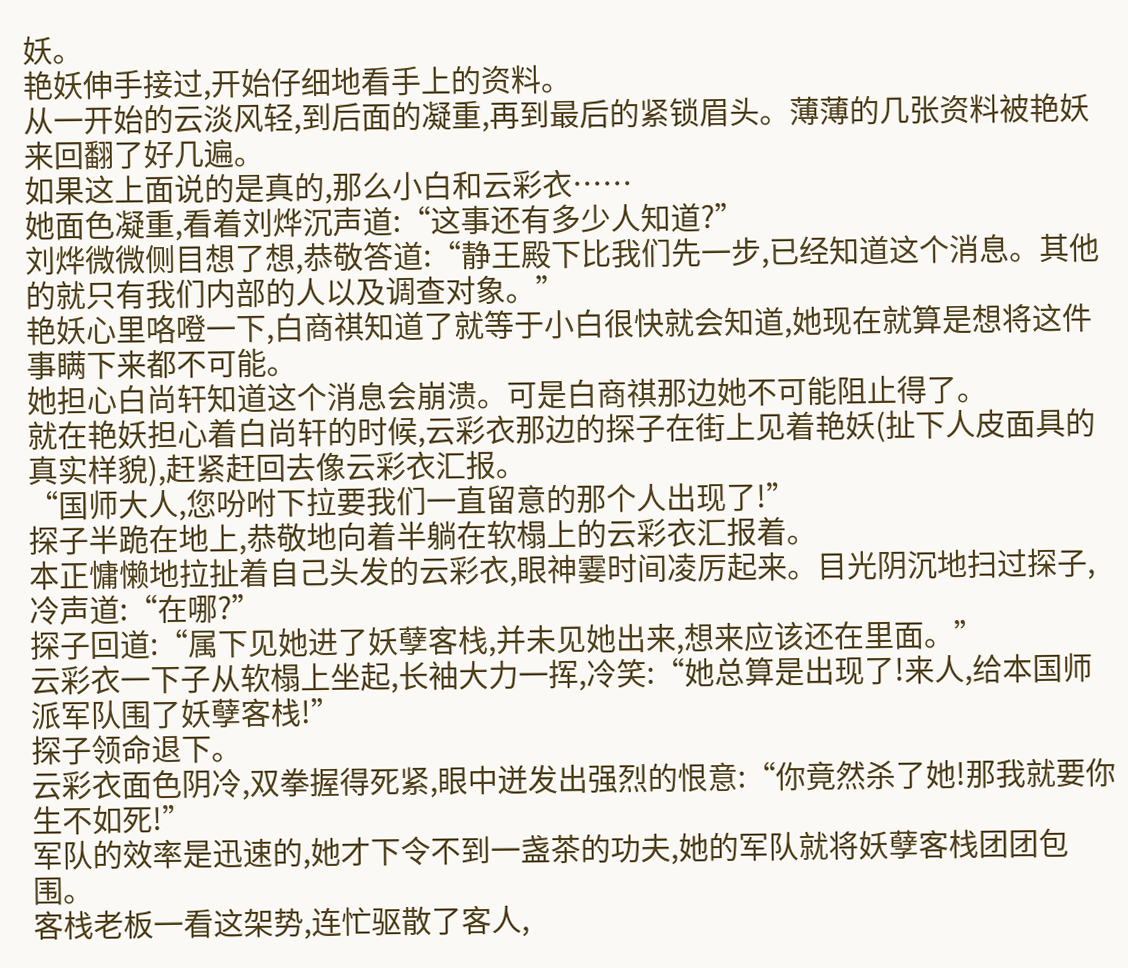妖。
艳妖伸手接过,开始仔细地看手上的资料。
从一开始的云淡风轻,到后面的凝重,再到最后的紧锁眉头。薄薄的几张资料被艳妖来回翻了好几遍。
如果这上面说的是真的,那么小白和云彩衣……
她面色凝重,看着刘烨沉声道:“这事还有多少人知道?”
刘烨微微侧目想了想,恭敬答道:“静王殿下比我们先一步,已经知道这个消息。其他的就只有我们内部的人以及调查对象。”
艳妖心里咯噔一下,白商祺知道了就等于小白很快就会知道,她现在就算是想将这件事瞒下来都不可能。
她担心白尚轩知道这个消息会崩溃。可是白商祺那边她不可能阻止得了。
就在艳妖担心着白尚轩的时候,云彩衣那边的探子在街上见着艳妖(扯下人皮面具的真实样貌),赶紧赶回去像云彩衣汇报。
“国师大人,您吩咐下拉要我们一直留意的那个人出现了!”
探子半跪在地上,恭敬地向着半躺在软榻上的云彩衣汇报着。
本正慵懒地拉扯着自己头发的云彩衣,眼神霎时间凌厉起来。目光阴沉地扫过探子,冷声道:“在哪?”
探子回道:“属下见她进了妖孽客栈,并未见她出来,想来应该还在里面。”
云彩衣一下子从软榻上坐起,长袖大力一挥,冷笑:“她总算是出现了!来人,给本国师派军队围了妖孽客栈!”
探子领命退下。
云彩衣面色阴冷,双拳握得死紧,眼中迸发出强烈的恨意:“你竟然杀了她!那我就要你生不如死!”
军队的效率是迅速的,她才下令不到一盏茶的功夫,她的军队就将妖孽客栈团团包围。
客栈老板一看这架势,连忙驱散了客人,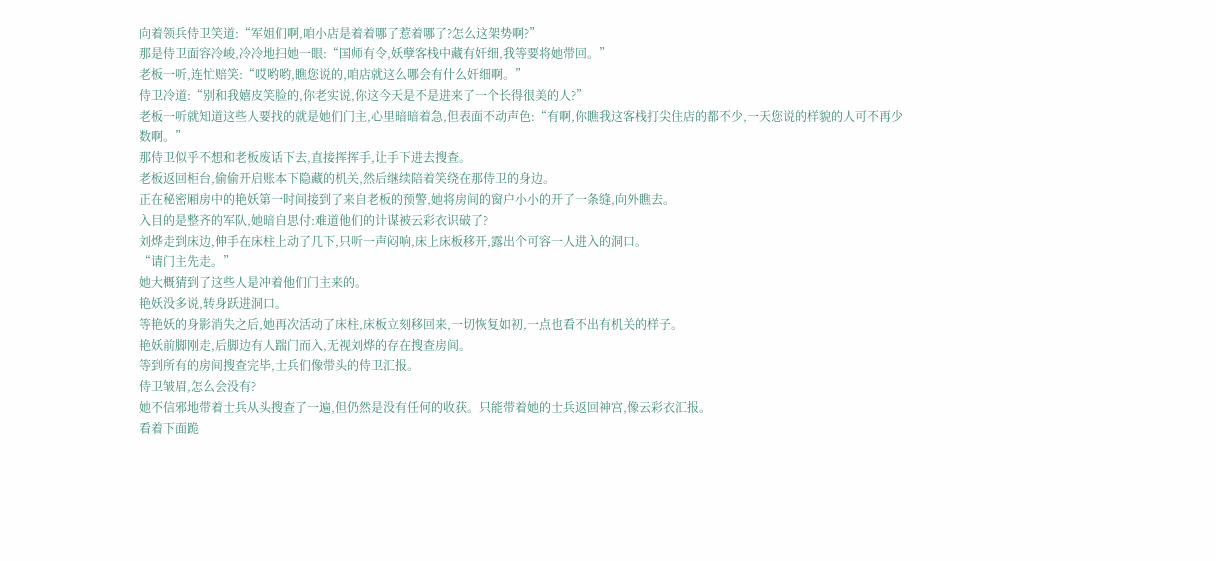向着领兵侍卫笑道:“军姐们啊,咱小店是着着哪了惹着哪了?怎么这架势啊?”
那是侍卫面容冷峻,冷冷地扫她一眼:“国师有令,妖孽客栈中藏有奸细,我等要将她带回。”
老板一听,连忙赔笑:“哎哟哟,瞧您说的,咱店就这么哪会有什么奸细啊。”
侍卫冷道:“别和我嬉皮笑脸的,你老实说,你这今天是不是进来了一个长得很美的人?”
老板一听就知道这些人要找的就是她们门主,心里暗暗着急,但表面不动声色:“有啊,你瞧我这客栈打尖住店的都不少,一天您说的样貌的人可不再少数啊。”
那侍卫似乎不想和老板废话下去,直接挥挥手,让手下进去搜查。
老板返回柜台,偷偷开启账本下隐藏的机关,然后继续陪着笑绕在那侍卫的身边。
正在秘密厢房中的艳妖第一时间接到了来自老板的预警,她将房间的窗户小小的开了一条缝,向外瞧去。
入目的是整齐的军队,她暗自思付:难道他们的计谋被云彩衣识破了?
刘烨走到床边,伸手在床柱上动了几下,只听一声闷响,床上床板移开,露出个可容一人进入的洞口。
“请门主先走。”
她大概猜到了这些人是冲着他们门主来的。
艳妖没多说,转身跃进洞口。
等艳妖的身影消失之后,她再次活动了床柱,床板立刻移回来,一切恢复如初,一点也看不出有机关的样子。
艳妖前脚刚走,后脚边有人踹门而入,无视刘烨的存在搜查房间。
等到所有的房间搜查完毕,士兵们像带头的侍卫汇报。
侍卫皱眉,怎么会没有?
她不信邪地带着士兵从头搜查了一遍,但仍然是没有任何的收获。只能带着她的士兵返回神宫,像云彩衣汇报。
看着下面跪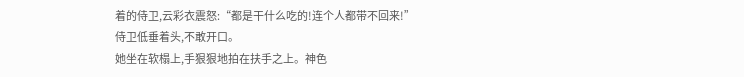着的侍卫,云彩衣震怒:“都是干什么吃的!连个人都带不回来!”
侍卫低垂着头,不敢开口。
她坐在软榻上,手狠狠地拍在扶手之上。神色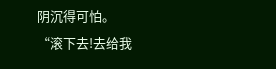阴沉得可怕。
“滚下去!去给我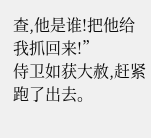查,他是谁!把他给我抓回来!”
侍卫如获大赦,赶紧跑了出去。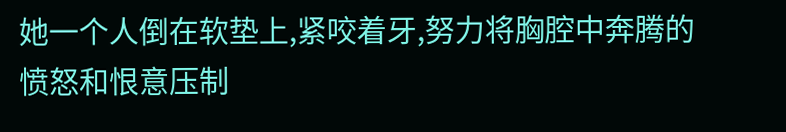她一个人倒在软垫上,紧咬着牙,努力将胸腔中奔腾的愤怒和恨意压制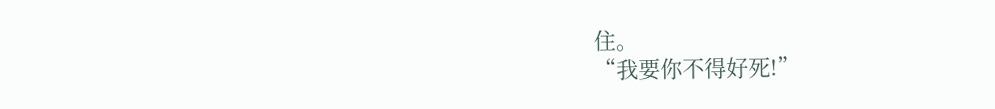住。
“我要你不得好死!”